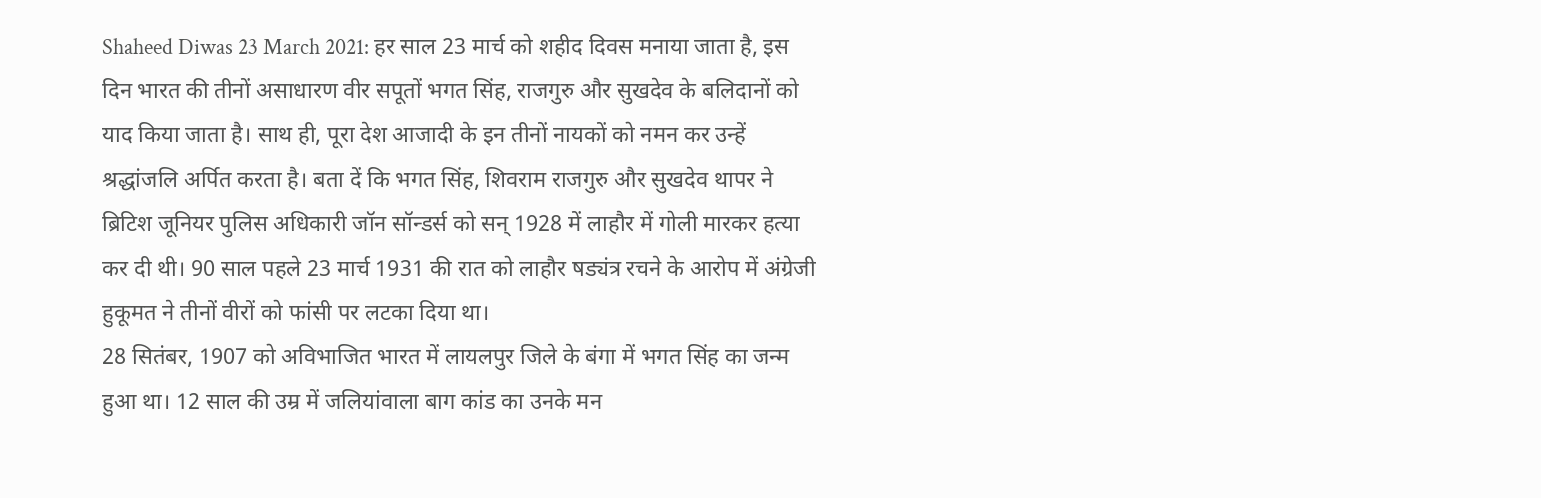Shaheed Diwas 23 March 2021: हर साल 23 मार्च को शहीद दिवस मनाया जाता है, इस दिन भारत की तीनों असाधारण वीर सपूतों भगत सिंह, राजगुरु और सुखदेव के बलिदानों को याद किया जाता है। साथ ही, पूरा देश आजादी के इन तीनों नायकों को नमन कर उन्हें श्रद्धांजलि अर्पित करता है। बता दें कि भगत सिंह, शिवराम राजगुरु और सुखदेव थापर ने ब्रिटिश जूनियर पुलिस अधिकारी जॉन सॉन्डर्स को सन् 1928 में लाहौर में गोली मारकर हत्या कर दी थी। 90 साल पहले 23 मार्च 1931 की रात को लाहौर षड्यंत्र रचने के आरोप में अंग्रेजी हुकूमत ने तीनों वीरों को फांसी पर लटका दिया था।
28 सितंबर, 1907 को अविभाजित भारत में लायलपुर जिले के बंगा में भगत सिंह का जन्म हुआ था। 12 साल की उम्र में जलियांवाला बाग कांड का उनके मन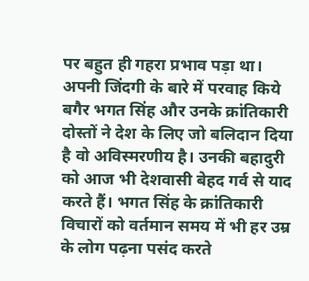पर बहुत ही गहरा प्रभाव पड़ा था। अपनी जिंदगी के बारे में परवाह किये बगैर भगत सिंह और उनके क्रांतिकारी दोस्तों ने देश के लिए जो बलिदान दिया है वो अविस्मरणीय है। उनकी बहादुरी को आज भी देशवासी बेहद गर्व से याद करते हैं। भगत सिंह के क्रांतिकारी विचारों को वर्तमान समय में भी हर उम्र के लोग पढ़ना पसंद करते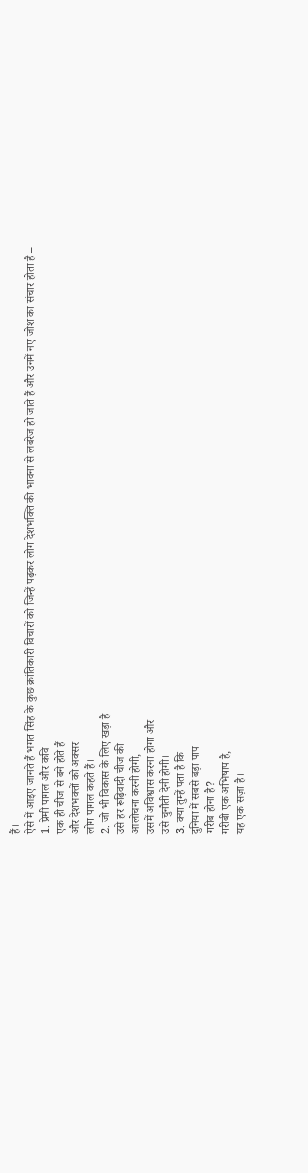हैं।
ऐसे में आइए जानते हैं भगत सिंह के कुछ क्रांतिकारी विचारों को जिन्हें पढ़कर लोग देशभक्ति की भावना से लबरेज हो जाते हैं और उनमें नए जोश का संचार होता है –
1. प्रेमी पागल और कवि
एक ही चीज से बने होते हैं
और देशभक्तों को अक्सर
लोग पागल कहते हैं।
2. जो भी विकास के लिए खड़ा है
उसे हर रूढ़िवादी चीज की
आलोचना करनी होगी,
उसमें अविश्वास करना होगा और
उसे चुनौती देनी होगी।
3. क्या तुम्हें पता है कि
दुनिया में सबसे बड़ा पाप
गरीब होना है?
गरीबी एक अभिषाप है,
यह एक सज़ा है।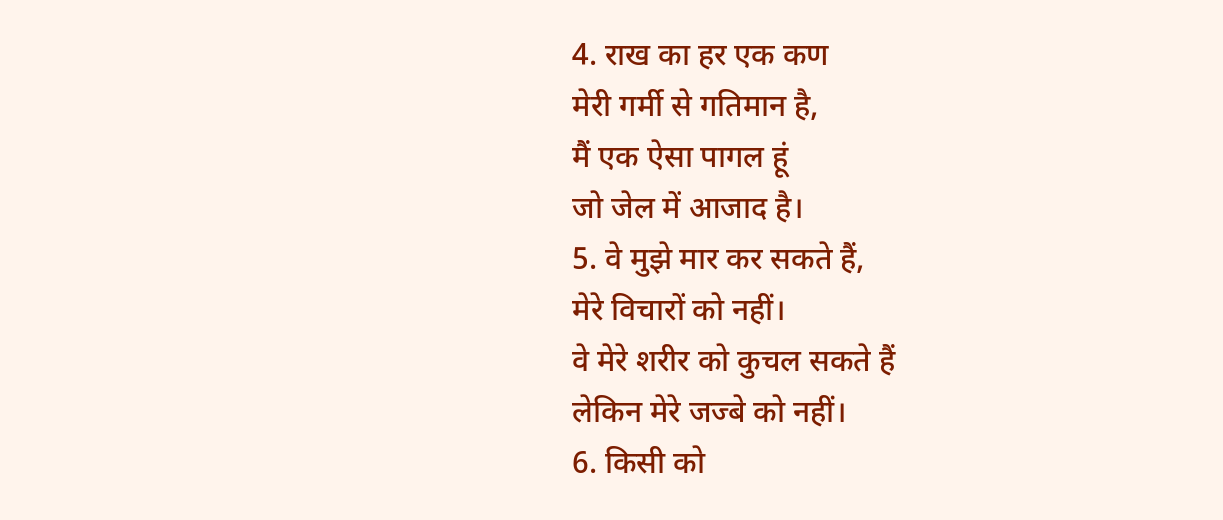4. राख का हर एक कण
मेरी गर्मी से गतिमान है,
मैं एक ऐसा पागल हूं
जो जेल में आजाद है।
5. वे मुझे मार कर सकते हैं,
मेरे विचारों को नहीं।
वे मेरे शरीर को कुचल सकते हैं
लेकिन मेरे जज्बे को नहीं।
6. किसी को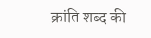क्रांति शब्द की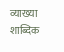व्याख्या शाब्दिक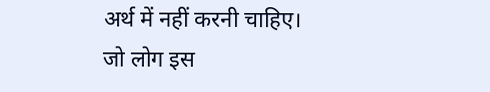अर्थ में नहीं करनी चाहिए।
जो लोग इस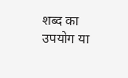शब्द का उपयोग या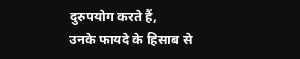दुरुपयोग करते हैं,
उनके फायदे के हिसाब से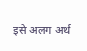इसे अलग अर्थ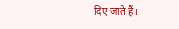दिए जाते हैं।